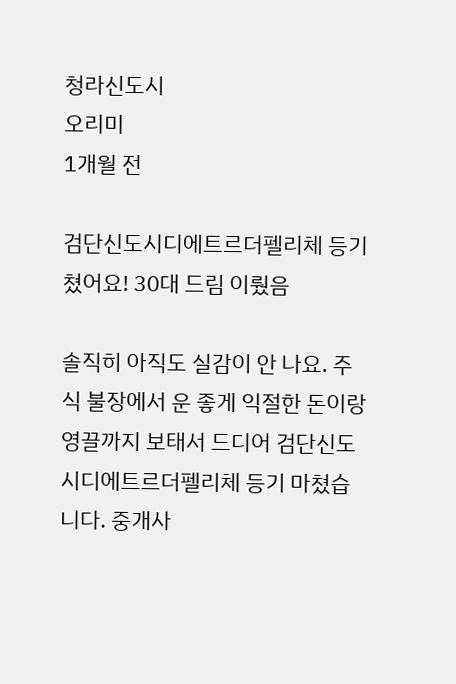청라신도시
오리미
1개월 전

검단신도시디에트르더펠리체 등기 쳤어요! 30대 드림 이뤘음

솔직히 아직도 실감이 안 나요. 주식 불장에서 운 좋게 익절한 돈이랑 영끌까지 보태서 드디어 검단신도시디에트르더펠리체 등기 마쳤습니다. 중개사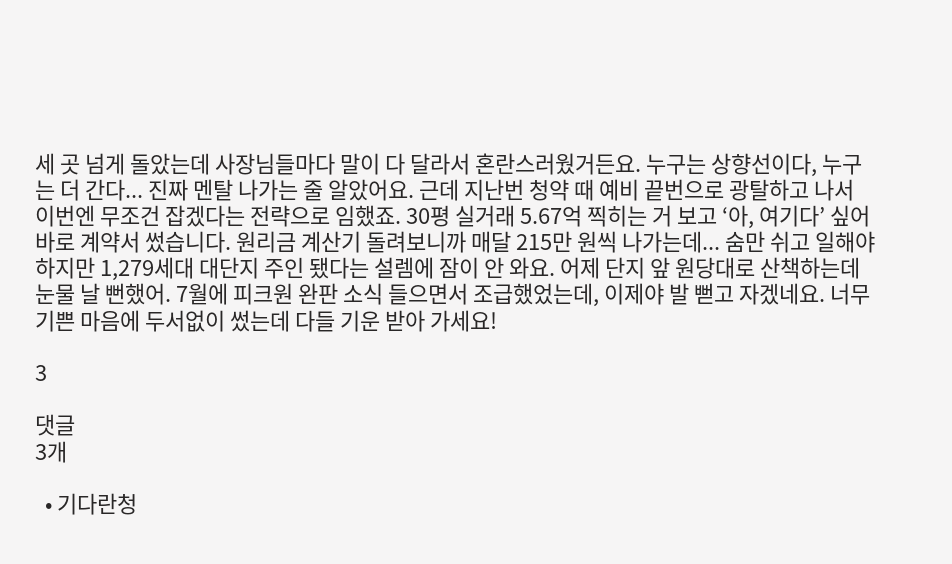세 곳 넘게 돌았는데 사장님들마다 말이 다 달라서 혼란스러웠거든요. 누구는 상향선이다, 누구는 더 간다... 진짜 멘탈 나가는 줄 알았어요. 근데 지난번 청약 때 예비 끝번으로 광탈하고 나서 이번엔 무조건 잡겠다는 전략으로 임했죠. 30평 실거래 5.67억 찍히는 거 보고 ‘아, 여기다’ 싶어 바로 계약서 썼습니다. 원리금 계산기 돌려보니까 매달 215만 원씩 나가는데... 숨만 쉬고 일해야 하지만 1,279세대 대단지 주인 됐다는 설렘에 잠이 안 와요. 어제 단지 앞 원당대로 산책하는데 눈물 날 뻔했어. 7월에 피크원 완판 소식 들으면서 조급했었는데, 이제야 발 뻗고 자겠네요. 너무 기쁜 마음에 두서없이 썼는데 다들 기운 받아 가세요!

3

댓글
3개

  • 기다란청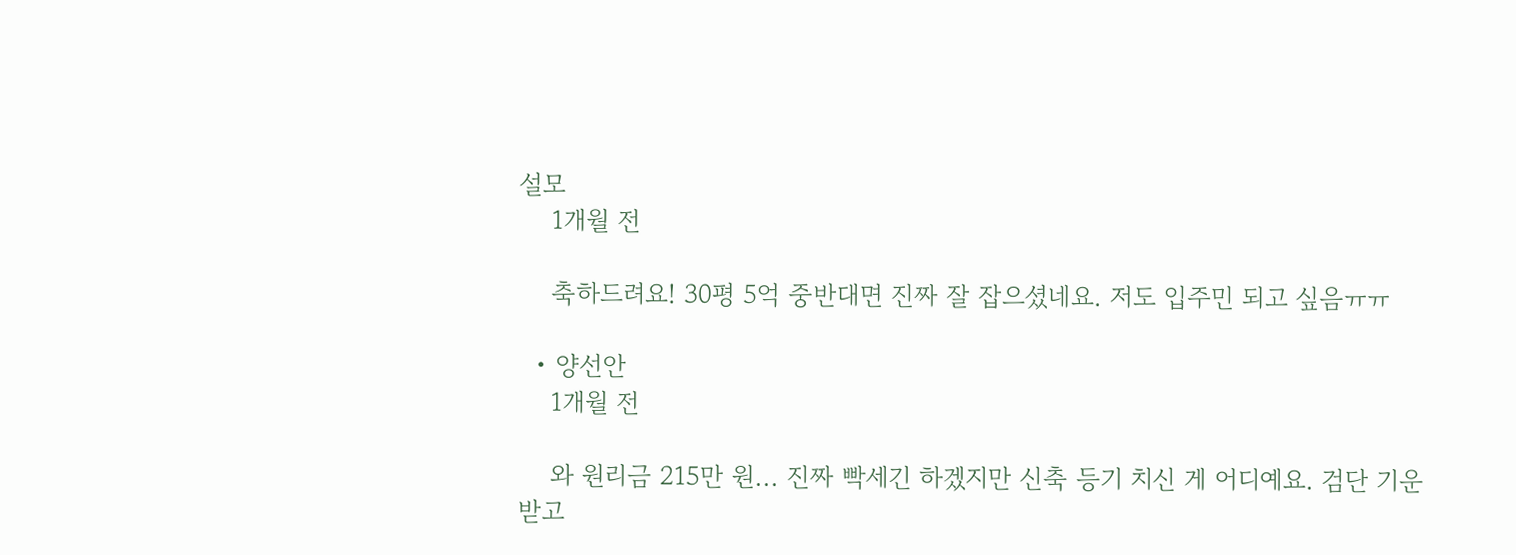설모
    1개월 전

    축하드려요! 30평 5억 중반대면 진짜 잘 잡으셨네요. 저도 입주민 되고 싶음ㅠㅠ

  • 양선안
    1개월 전

    와 원리금 215만 원... 진짜 빡세긴 하겠지만 신축 등기 치신 게 어디예요. 검단 기운 받고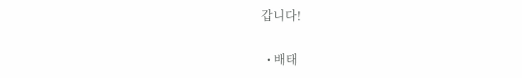갑니다!

  • 배태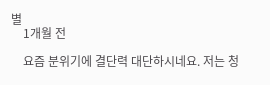별
    1개월 전

    요즘 분위기에 결단력 대단하시네요. 저는 청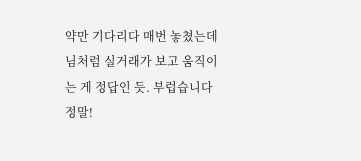약만 기다리다 매번 놓쳤는데 님처럼 실거래가 보고 움직이는 게 정답인 듯. 부럽습니다 정말!